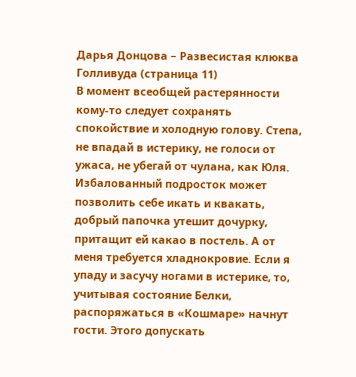Дарья Донцова – Развесистая клюква Голливуда (страница 11)
В момент всеобщей растерянности кому-то следует сохранять спокойствие и холодную голову. Степа, не впадай в истерику, не голоси от ужаса, не убегай от чулана, как Юля. Избалованный подросток может позволить себе икать и квакать, добрый папочка утешит дочурку, притащит ей какао в постель. А от меня требуется хладнокровие. Если я упаду и засучу ногами в истерике, то, учитывая состояние Белки, распоряжаться в «Кошмаре» начнут гости. Этого допускать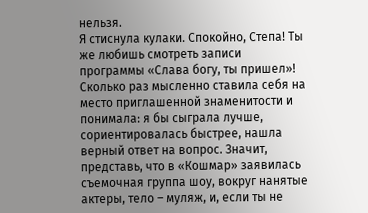нельзя.
Я стиснула кулаки. Спокойно, Степа! Ты же любишь смотреть записи программы «Слава богу, ты пришел»! Сколько раз мысленно ставила себя на место приглашенной знаменитости и понимала: я бы сыграла лучше, сориентировалась быстрее, нашла верный ответ на вопрос. Значит, представь, что в «Кошмар» заявилась съемочная группа шоу, вокруг нанятые актеры, тело – муляж, и, если ты не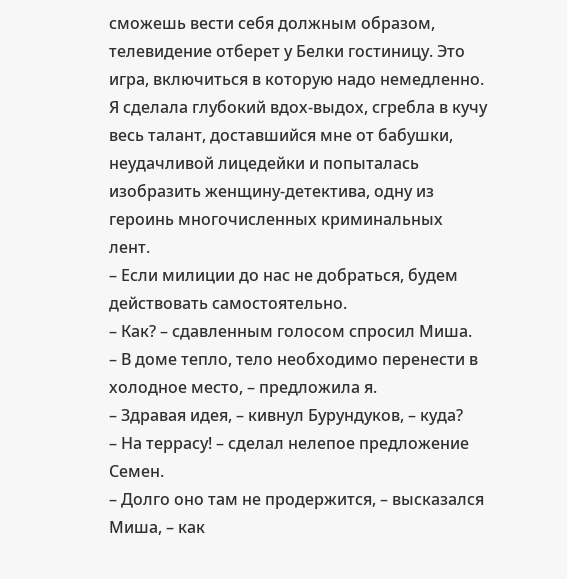сможешь вести себя должным образом, телевидение отберет у Белки гостиницу. Это игра, включиться в которую надо немедленно.
Я сделала глубокий вдох-выдох, сгребла в кучу весь талант, доставшийся мне от бабушки, неудачливой лицедейки и попыталась изобразить женщину-детектива, одну из героинь многочисленных криминальных лент.
– Если милиции до нас не добраться, будем действовать самостоятельно.
– Как? – сдавленным голосом спросил Миша.
– В доме тепло, тело необходимо перенести в холодное место, – предложила я.
– Здравая идея, – кивнул Бурундуков, – куда?
– На террасу! – сделал нелепое предложение Семен.
– Долго оно там не продержится, – высказался Миша, – как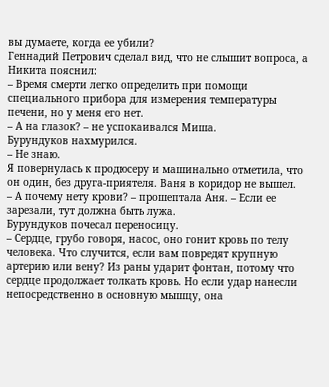вы думаете, когда ее убили?
Геннадий Петрович сделал вид, что не слышит вопроса, а Никита пояснил:
– Время смерти легко определить при помощи специального прибора для измерения температуры печени, но у меня его нет.
– А на глазок? – не успокаивался Миша.
Бурундуков нахмурился.
– Не знаю.
Я повернулась к продюсеру и машинально отметила, что он один, без друга-приятеля. Ваня в коридор не вышел.
– А почему нету крови? – прошептала Аня. – Если ее зарезали, тут должна быть лужа.
Бурундуков почесал переносицу.
– Сердце, грубо говоря, насос, оно гонит кровь по телу человека. Что случится, если вам повредят крупную артерию или вену? Из раны ударит фонтан, потому что сердце продолжает толкать кровь. Но если удар нанесли непосредственно в основную мышцу, она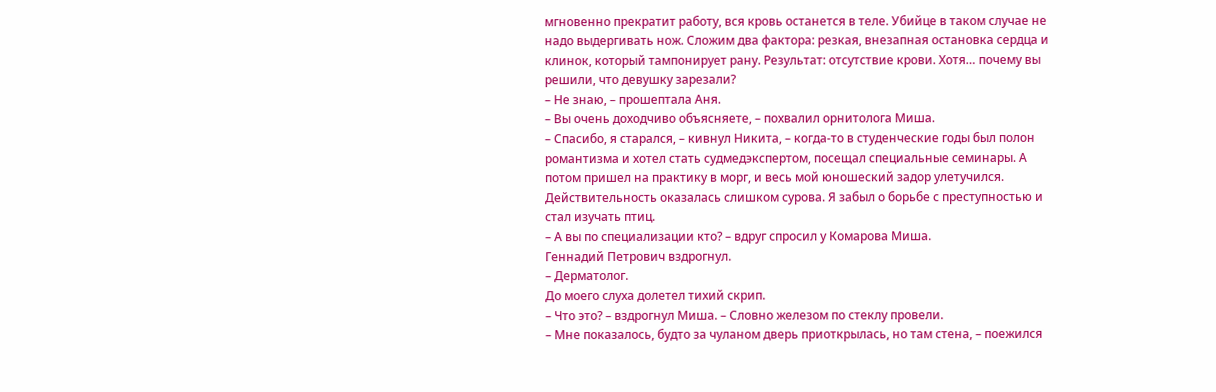мгновенно прекратит работу, вся кровь останется в теле. Убийце в таком случае не надо выдергивать нож. Сложим два фактора: резкая, внезапная остановка сердца и клинок, который тампонирует рану. Результат: отсутствие крови. Хотя… почему вы решили, что девушку зарезали?
– Не знаю, – прошептала Аня.
– Вы очень доходчиво объясняете, – похвалил орнитолога Миша.
– Спасибо, я старался, – кивнул Никита, – когда-то в студенческие годы был полон романтизма и хотел стать судмедэкспертом, посещал специальные семинары. А потом пришел на практику в морг, и весь мой юношеский задор улетучился. Действительность оказалась слишком сурова. Я забыл о борьбе с преступностью и стал изучать птиц.
– А вы по специализации кто? – вдруг спросил у Комарова Миша.
Геннадий Петрович вздрогнул.
– Дерматолог.
До моего слуха долетел тихий скрип.
– Что это? – вздрогнул Миша. – Словно железом по стеклу провели.
– Мне показалось, будто за чуланом дверь приоткрылась, но там стена, – поежился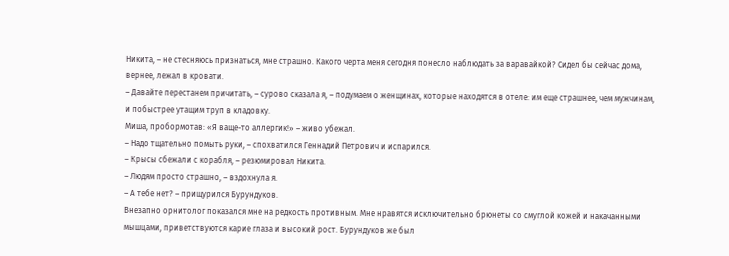Никита, – не стесняюсь признаться, мне страшно. Какого черта меня сегодня понесло наблюдать за варавайкой? Сидел бы сейчас дома, вернее, лежал в кровати.
– Давайте перестанем причитать, – сурово сказала я, – подумаем о женщинах, которые находятся в отеле: им еще страшнее, чем мужчинам, и побыстрее утащим труп в кладовку.
Миша, пробормотав: «Я ваще-то аллергик!» – живо убежал.
– Надо тщательно помыть руки, – спохватился Геннадий Петрович и испарился.
– Крысы сбежали с корабля, – резюмировал Никита.
– Людям просто страшно, – вздохнула я.
– А тебе нет? – прищурился Бурундуков.
Внезапно орнитолог показался мне на редкость противным. Мне нравятся исключительно брюнеты со смуглой кожей и накачанными мышцами, приветствуются карие глаза и высокий рост. Бурундуков же был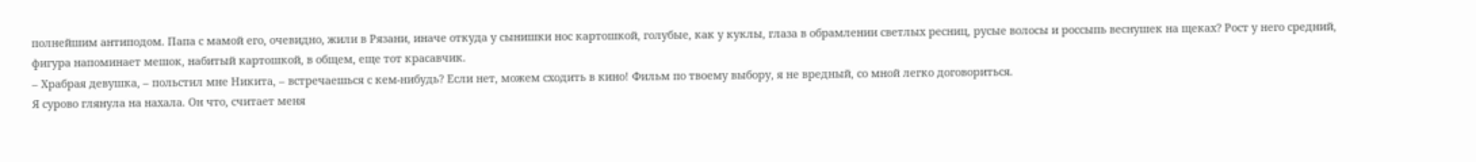полнейшим антиподом. Папа с мамой его, очевидно, жили в Рязани, иначе откуда у сынишки нос картошкой, голубые, как у куклы, глаза в обрамлении светлых ресниц, русые волосы и россыпь веснушек на щеках? Рост у него средний, фигура напоминает мешок, набитый картошкой, в общем, еще тот красавчик.
– Храбрая девушка, – польстил мне Никита, – встречаешься с кем-нибудь? Если нет, можем сходить в кино! Фильм по твоему выбору, я не вредный, со мной легко договориться.
Я сурово глянула на нахала. Он что, считает меня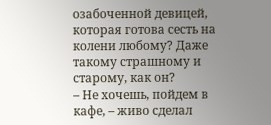озабоченной девицей, которая готова сесть на колени любому? Даже такому страшному и старому, как он?
– Не хочешь, пойдем в кафе, – живо сделал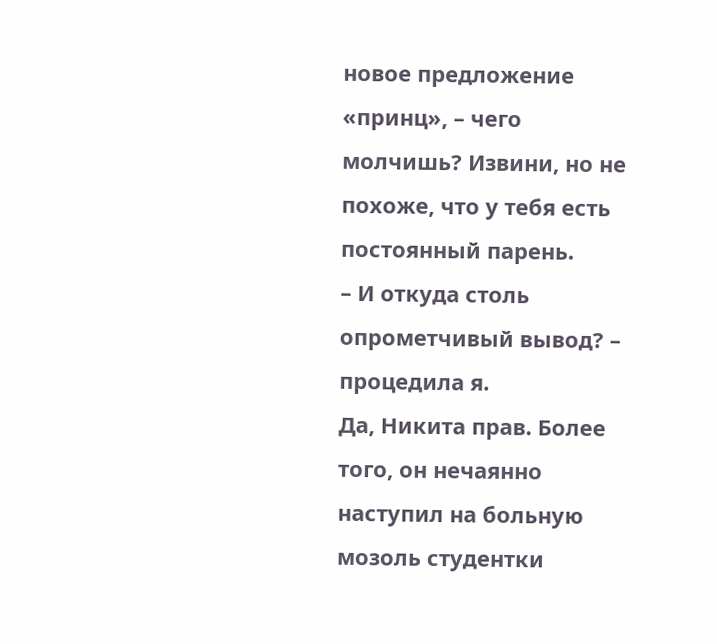новое предложение «принц», – чего молчишь? Извини, но не похоже, что у тебя есть постоянный парень.
– И откуда столь опрометчивый вывод? – процедила я.
Да, Никита прав. Более того, он нечаянно наступил на больную мозоль студентки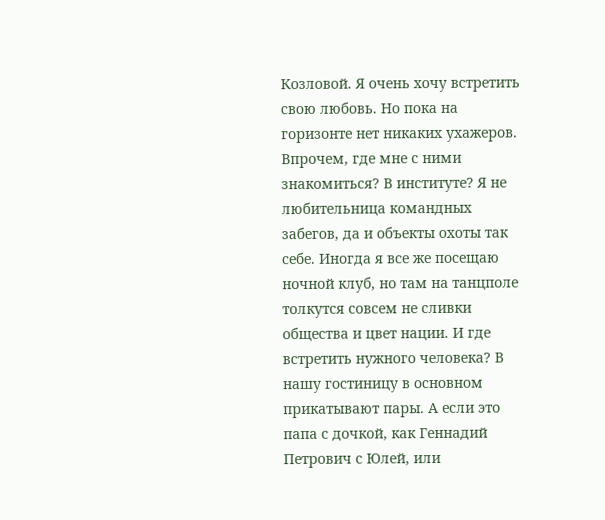Козловой. Я очень хочу встретить свою любовь. Но пока на горизонте нет никаких ухажеров. Впрочем, где мне с ними знакомиться? В институте? Я не любительница командных забегов, да и объекты охоты так себе. Иногда я все же посещаю ночной клуб, но там на танцполе толкутся совсем не сливки общества и цвет нации. И где встретить нужного человека? В нашу гостиницу в основном прикатывают пары. А если это папа с дочкой, как Геннадий Петрович с Юлей, или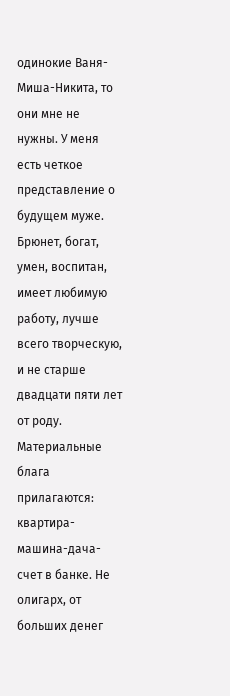одинокие Ваня-Миша-Никита, то они мне не нужны. У меня есть четкое представление о будущем муже. Брюнет, богат, умен, воспитан, имеет любимую работу, лучше всего творческую, и не старше двадцати пяти лет от роду. Материальные блага прилагаются: квартира-машина-дача-счет в банке. Не олигарх, от больших денег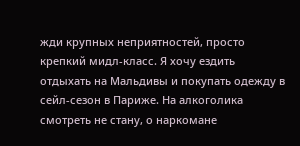жди крупных неприятностей, просто крепкий мидл-класс. Я хочу ездить отдыхать на Мальдивы и покупать одежду в сейл-сезон в Париже. На алкоголика смотреть не стану, о наркомане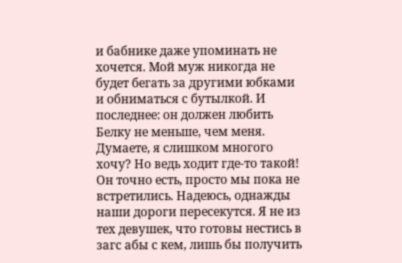и бабнике даже упоминать не хочется. Мой муж никогда не будет бегать за другими юбками и обниматься с бутылкой. И последнее: он должен любить Белку не меньше, чем меня. Думаете, я слишком многого хочу? Но ведь ходит где-то такой! Он точно есть, просто мы пока не встретились. Надеюсь, однажды наши дороги пересекутся. Я не из тех девушек, что готовы нестись в загс абы с кем, лишь бы получить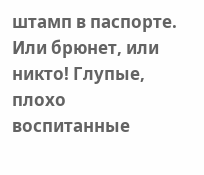штамп в паспорте. Или брюнет, или никто! Глупые, плохо воспитанные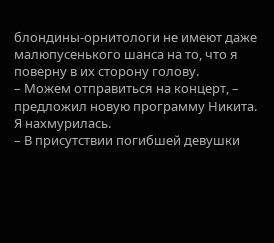блондины-орнитологи не имеют даже малюпусенького шанса на то, что я поверну в их сторону голову.
– Можем отправиться на концерт, – предложил новую программу Никита.
Я нахмурилась.
– В присутствии погибшей девушки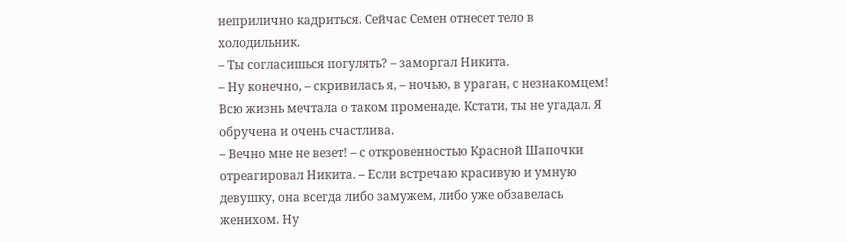неприлично кадриться. Сейчас Семен отнесет тело в холодильник.
– Ты согласишься погулять? – заморгал Никита.
– Ну конечно, – скривилась я, – ночью, в ураган, с незнакомцем! Всю жизнь мечтала о таком променаде. Кстати, ты не угадал. Я обручена и очень счастлива.
– Вечно мне не везет! – с откровенностью Красной Шапочки отреагировал Никита. – Если встречаю красивую и умную девушку, она всегда либо замужем, либо уже обзавелась женихом. Ну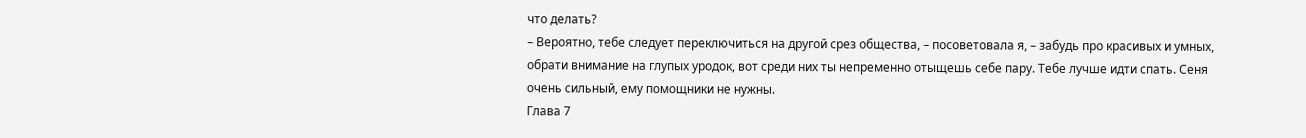что делать?
– Вероятно, тебе следует переключиться на другой срез общества, – посоветовала я, – забудь про красивых и умных, обрати внимание на глупых уродок, вот среди них ты непременно отыщешь себе пару. Тебе лучше идти спать. Сеня очень сильный, ему помощники не нужны.
Глава 7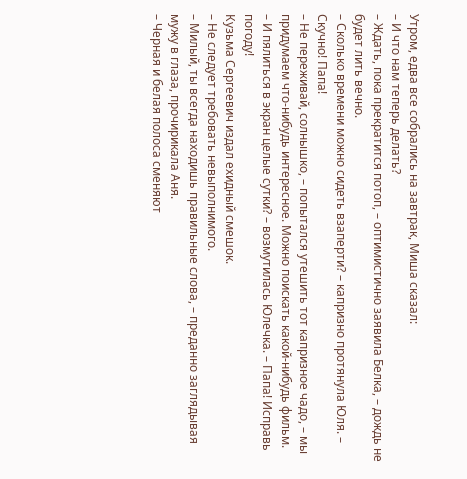Утром, едва все собрались на завтрак, Миша сказал:
– И что нам теперь делать?
– Ждать, пока прекратится потоп, – оптимистично заявила Белка, – дождь не будет лить вечно.
– Сколько времени можно сидеть взаперти? – капризно протянула Юля. – Скучно! Папа!
– Не переживай, солнышко, – попытался утешить тот капризное чадо, – мы придумаем что-нибудь интересное. Можно поискать какой-нибудь фильм.
– И пялиться в экран целые сутки? – возмутилась Юлечка. – Папа! Исправь погоду!
Кузьма Сергеевич издал ехидный смешок.
– Не следует требовать невыполнимого.
– Милый, ты всегда находишь правильные слова, – преданно заглядывая мужу в глаза, прочирикала Аня.
– Черная и белая полоса сменяют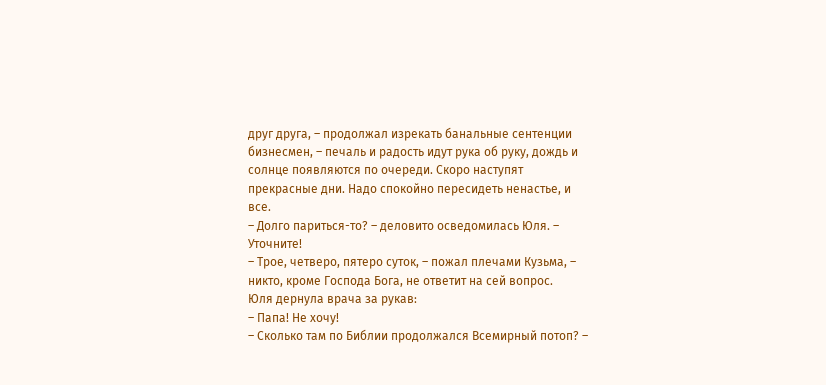друг друга, – продолжал изрекать банальные сентенции бизнесмен, – печаль и радость идут рука об руку, дождь и солнце появляются по очереди. Скоро наступят прекрасные дни. Надо спокойно пересидеть ненастье, и все.
– Долго париться-то? – деловито осведомилась Юля. – Уточните!
– Трое, четверо, пятеро суток, – пожал плечами Кузьма, – никто, кроме Господа Бога, не ответит на сей вопрос.
Юля дернула врача за рукав:
– Папа! Не хочу!
– Сколько там по Библии продолжался Всемирный потоп? –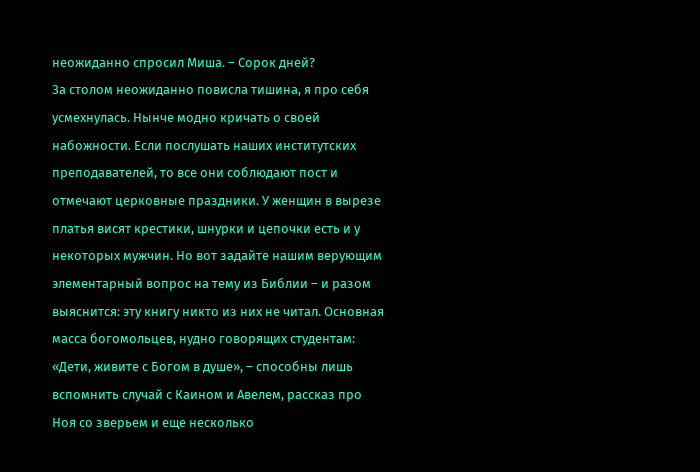неожиданно спросил Миша. – Сорок дней?
За столом неожиданно повисла тишина, я про себя усмехнулась. Нынче модно кричать о своей набожности. Если послушать наших институтских преподавателей, то все они соблюдают пост и отмечают церковные праздники. У женщин в вырезе платья висят крестики, шнурки и цепочки есть и у некоторых мужчин. Но вот задайте нашим верующим элементарный вопрос на тему из Библии – и разом выяснится: эту книгу никто из них не читал. Основная масса богомольцев, нудно говорящих студентам: «Дети, живите с Богом в душе», – способны лишь вспомнить случай с Каином и Авелем, рассказ про Ноя со зверьем и еще несколько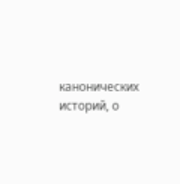канонических историй, о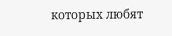которых любят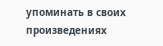упоминать в своих произведениях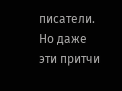писатели. Но даже эти притчи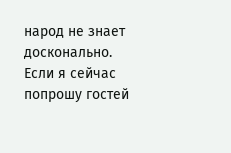народ не знает досконально. Если я сейчас попрошу гостей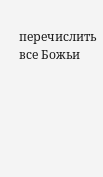перечислить все Божьи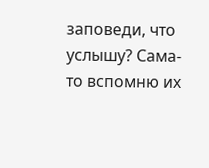заповеди, что услышу? Сама-то вспомню их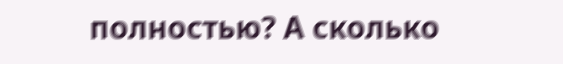полностью? А сколько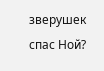зверушек спас Ной?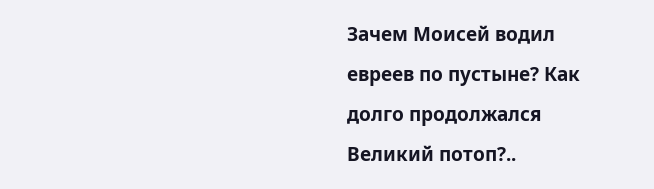Зачем Моисей водил евреев по пустыне? Как долго продолжался Великий потоп?..